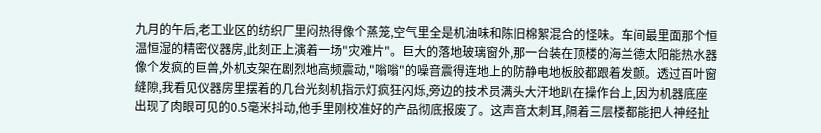九月的午后,老工业区的纺织厂里闷热得像个蒸笼,空气里全是机油味和陈旧棉絮混合的怪味。车间最里面那个恒温恒湿的精密仪器房,此刻正上演着一场"灾难片"。巨大的落地玻璃窗外,那一台装在顶楼的海兰德太阳能热水器像个发疯的巨兽,外机支架在剧烈地高频震动,"嗡嗡"的噪音震得连地上的防静电地板胶都跟着发颤。透过百叶窗缝隙,我看见仪器房里摆着的几台光刻机指示灯疯狂闪烁,旁边的技术员满头大汗地趴在操作台上,因为机器底座出现了肉眼可见的0.5毫米抖动,他手里刚校准好的产品彻底报废了。这声音太刺耳,隔着三层楼都能把人神经扯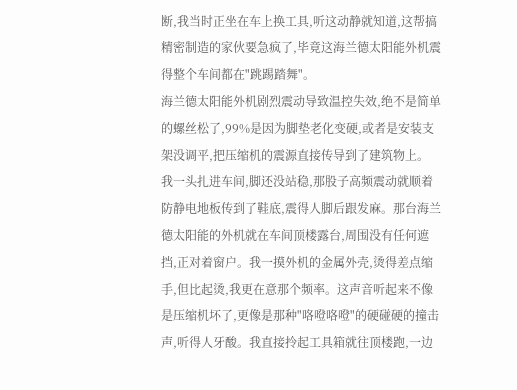断,我当时正坐在车上换工具,听这动静就知道,这帮搞精密制造的家伙要急疯了,毕竟这海兰德太阳能外机震得整个车间都在"跳踢踏舞"。
海兰德太阳能外机剧烈震动导致温控失效,绝不是简单的螺丝松了,99%是因为脚垫老化变硬,或者是安装支架没调平,把压缩机的震源直接传导到了建筑物上。
我一头扎进车间,脚还没站稳,那股子高频震动就顺着防静电地板传到了鞋底,震得人脚后跟发麻。那台海兰德太阳能的外机就在车间顶楼露台,周围没有任何遮挡,正对着窗户。我一摸外机的金属外壳,烫得差点缩手,但比起烫,我更在意那个频率。这声音听起来不像是压缩机坏了,更像是那种"咯噔咯噔"的硬碰硬的撞击声,听得人牙酸。我直接拎起工具箱就往顶楼跑,一边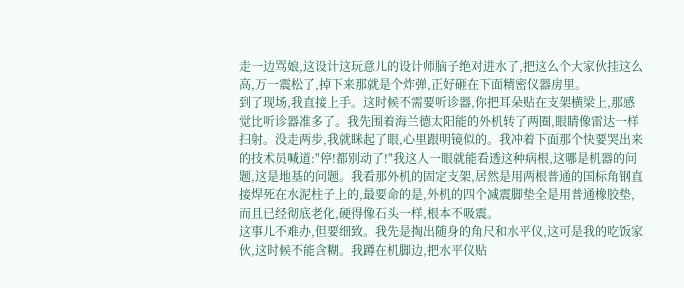走一边骂娘,这设计这玩意儿的设计师脑子绝对进水了,把这么个大家伙挂这么高,万一震松了,掉下来那就是个炸弹,正好砸在下面精密仪器房里。
到了现场,我直接上手。这时候不需要听诊器,你把耳朵贴在支架横梁上,那感觉比听诊器准多了。我先围着海兰德太阳能的外机转了两圈,眼睛像雷达一样扫射。没走两步,我就眯起了眼,心里跟明镜似的。我冲着下面那个快要哭出来的技术员喊道:"停!都别动了!"我这人一眼就能看透这种病根,这哪是机器的问题,这是地基的问题。我看那外机的固定支架,居然是用两根普通的国标角钢直接焊死在水泥柱子上的,最要命的是,外机的四个减震脚垫全是用普通橡胶垫,而且已经彻底老化,硬得像石头一样,根本不吸震。
这事儿不难办,但要细致。我先是掏出随身的角尺和水平仪,这可是我的吃饭家伙,这时候不能含糊。我蹲在机脚边,把水平仪贴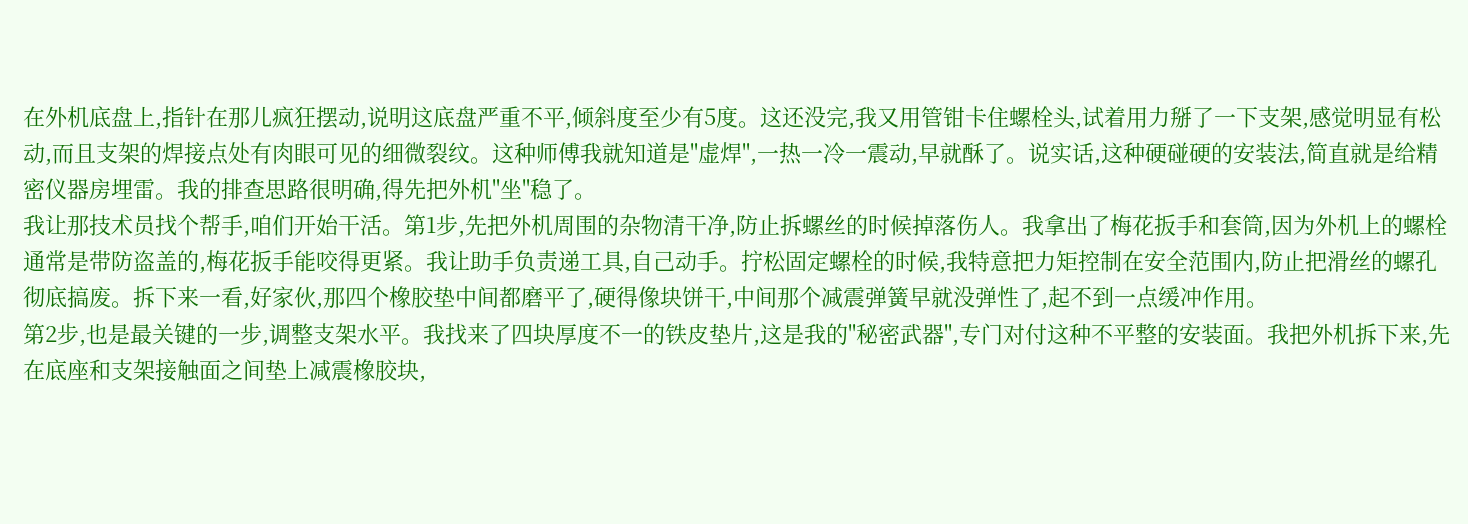在外机底盘上,指针在那儿疯狂摆动,说明这底盘严重不平,倾斜度至少有5度。这还没完,我又用管钳卡住螺栓头,试着用力掰了一下支架,感觉明显有松动,而且支架的焊接点处有肉眼可见的细微裂纹。这种师傅我就知道是"虚焊",一热一冷一震动,早就酥了。说实话,这种硬碰硬的安装法,简直就是给精密仪器房埋雷。我的排查思路很明确,得先把外机"坐"稳了。
我让那技术员找个帮手,咱们开始干活。第1步,先把外机周围的杂物清干净,防止拆螺丝的时候掉落伤人。我拿出了梅花扳手和套筒,因为外机上的螺栓通常是带防盗盖的,梅花扳手能咬得更紧。我让助手负责递工具,自己动手。拧松固定螺栓的时候,我特意把力矩控制在安全范围内,防止把滑丝的螺孔彻底搞废。拆下来一看,好家伙,那四个橡胶垫中间都磨平了,硬得像块饼干,中间那个减震弹簧早就没弹性了,起不到一点缓冲作用。
第2步,也是最关键的一步,调整支架水平。我找来了四块厚度不一的铁皮垫片,这是我的"秘密武器",专门对付这种不平整的安装面。我把外机拆下来,先在底座和支架接触面之间垫上减震橡胶块,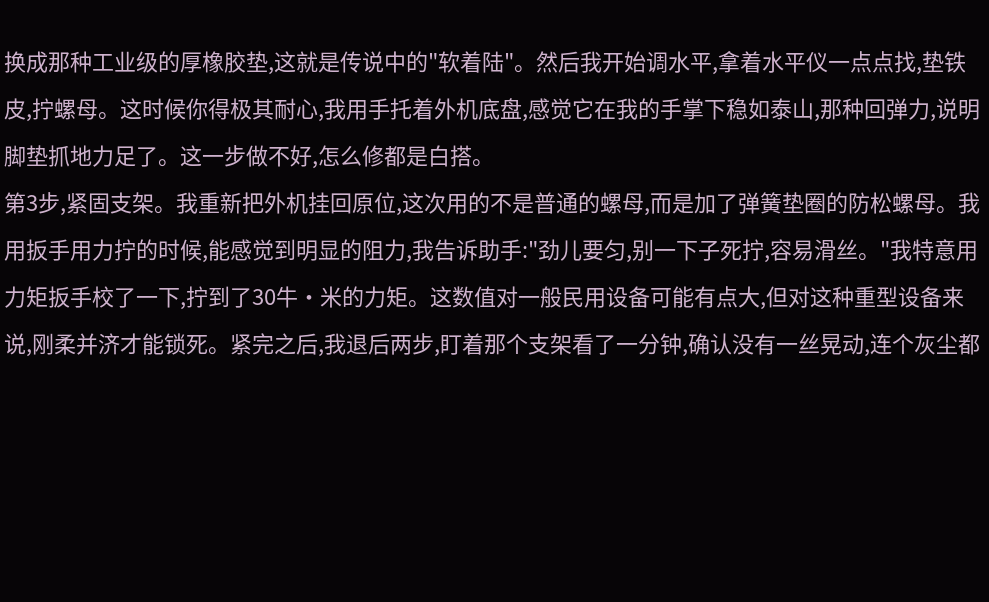换成那种工业级的厚橡胶垫,这就是传说中的"软着陆"。然后我开始调水平,拿着水平仪一点点找,垫铁皮,拧螺母。这时候你得极其耐心,我用手托着外机底盘,感觉它在我的手掌下稳如泰山,那种回弹力,说明脚垫抓地力足了。这一步做不好,怎么修都是白搭。
第3步,紧固支架。我重新把外机挂回原位,这次用的不是普通的螺母,而是加了弹簧垫圈的防松螺母。我用扳手用力拧的时候,能感觉到明显的阻力,我告诉助手:"劲儿要匀,别一下子死拧,容易滑丝。"我特意用力矩扳手校了一下,拧到了30牛·米的力矩。这数值对一般民用设备可能有点大,但对这种重型设备来说,刚柔并济才能锁死。紧完之后,我退后两步,盯着那个支架看了一分钟,确认没有一丝晃动,连个灰尘都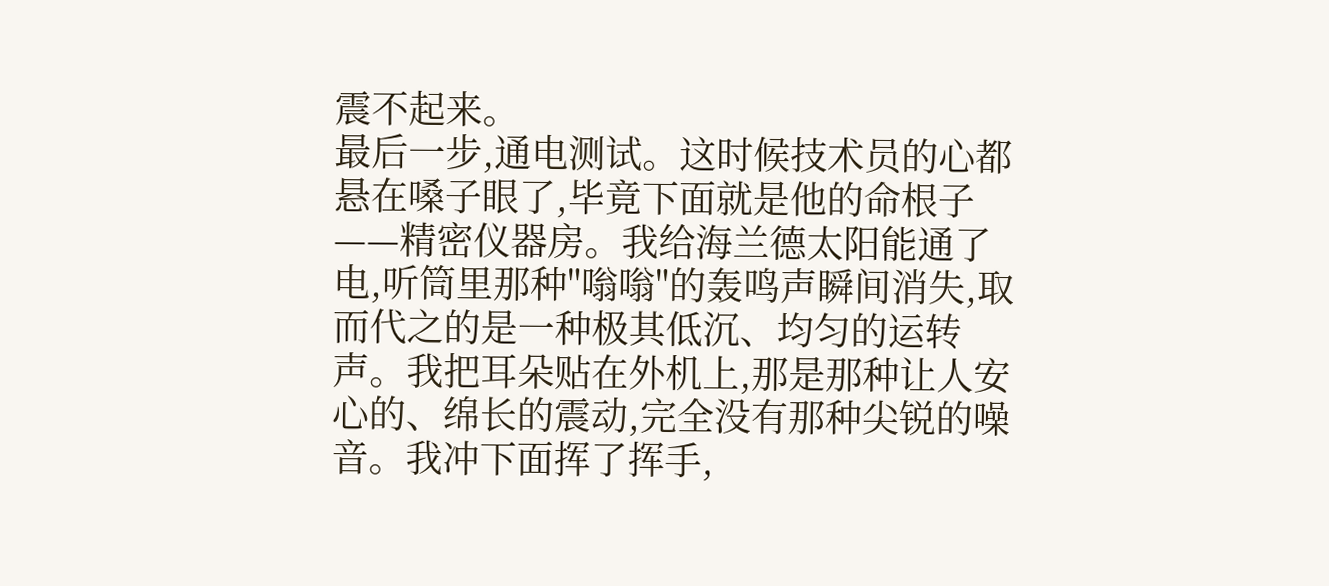震不起来。
最后一步,通电测试。这时候技术员的心都悬在嗓子眼了,毕竟下面就是他的命根子——精密仪器房。我给海兰德太阳能通了电,听筒里那种"嗡嗡"的轰鸣声瞬间消失,取而代之的是一种极其低沉、均匀的运转声。我把耳朵贴在外机上,那是那种让人安心的、绵长的震动,完全没有那种尖锐的噪音。我冲下面挥了挥手,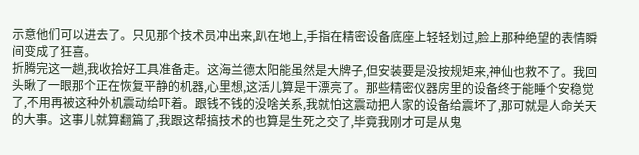示意他们可以进去了。只见那个技术员冲出来,趴在地上,手指在精密设备底座上轻轻划过,脸上那种绝望的表情瞬间变成了狂喜。
折腾完这一趟,我收拾好工具准备走。这海兰德太阳能虽然是大牌子,但安装要是没按规矩来,神仙也救不了。我回头瞅了一眼那个正在恢复平静的机器,心里想,这活儿算是干漂亮了。那些精密仪器房里的设备终于能睡个安稳觉了,不用再被这种外机震动给吓着。跟钱不钱的没啥关系,我就怕这震动把人家的设备给震坏了,那可就是人命关天的大事。这事儿就算翻篇了,我跟这帮搞技术的也算是生死之交了,毕竟我刚才可是从鬼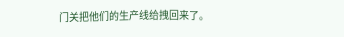门关把他们的生产线给拽回来了。